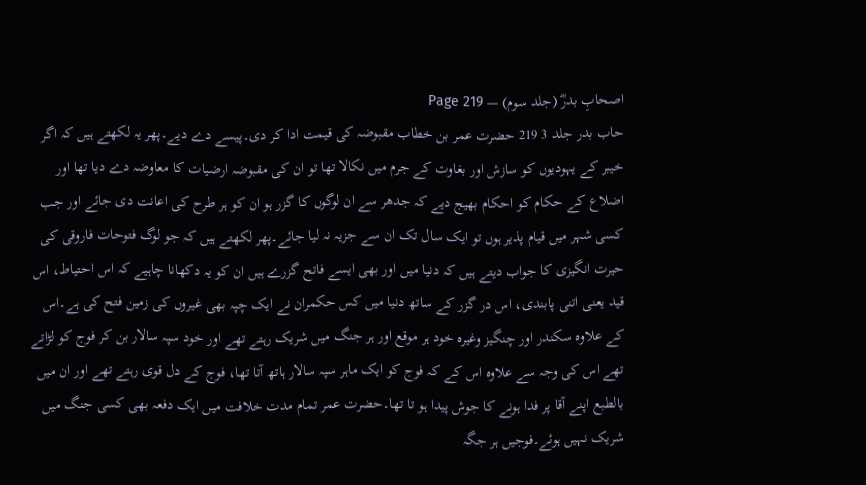اصحابِ بدرؓ (جلد سوم) — Page 219
حاب بدر جلد 3 219 حضرت عمر بن خطاب مقبوضہ کی قیمت ادا کر دی۔پیسے دے دیے۔پھر یہ لکھتے ہیں کہ اگر خیبر کے یہودیوں کو سازش اور بغاوت کے جرم میں نکالا تھا تو ان کی مقبوضہ ارضیات کا معاوضہ دے دیا تھا اور اضلاع کے حکام کو احکام بھیج دیے کہ جدھر سے ان لوگوں کا گزر ہو ان کو ہر طرح کی اعانت دی جائے اور جب کسی شہر میں قیام پذیر ہوں تو ایک سال تک ان سے جزیہ نہ لیا جائے۔پھر لکھتے ہیں کہ جو لوگ فتوحات فاروقی کی حیرت انگیزی کا جواب دیتے ہیں کہ دنیا میں اور بھی ایسے فاتح گزرے ہیں ان کو یہ دکھانا چاہیے کہ اس احتیاط، اس قید یعنی اتنی پابندی، اس در گزر کے ساتھ دنیا میں کس حکمران نے ایک چپہ بھی غیروں کی زمین فتح کی ہے۔اس کے علاوہ سکندر اور چنگیز وغیرہ خود ہر موقع اور ہر جنگ میں شریک رہتے تھے اور خود سپہ سالار بن کر فوج کو لڑاتے تھے اس کی وجہ سے علاوہ اس کے کہ فوج کو ایک ماہر سپہ سالار ہاتھ آتا تھا، فوج کے دل قوی رہتے تھے اور ان میں بالطبع اپنے آقا پر فدا ہونے کا جوش پیدا ہو تا تھا۔حضرت عمر تمام مدت خلافت میں ایک دفعہ بھی کسی جنگ میں شریک نہیں ہوئے۔فوجیں ہر جگہ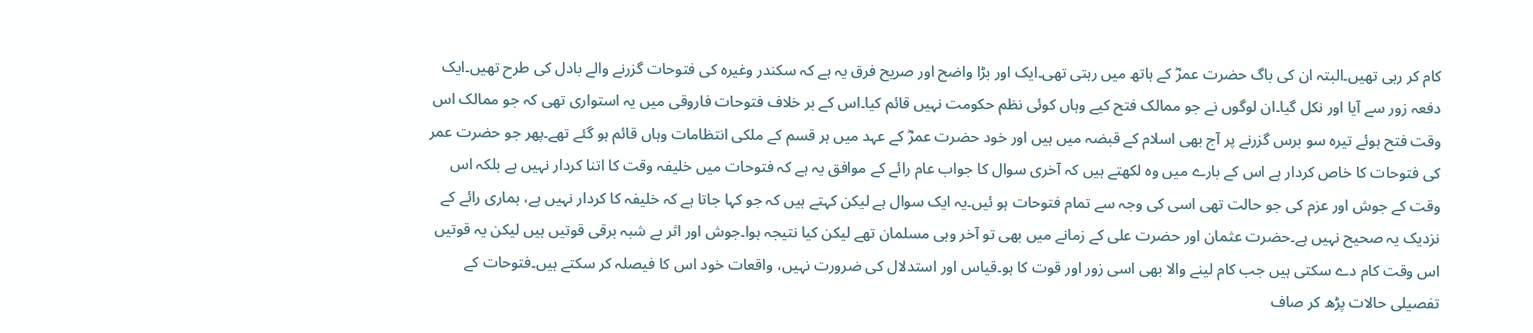کام کر رہی تھیں۔البتہ ان کی باگ حضرت عمرؓ کے ہاتھ میں رہتی تھی۔ایک اور بڑا واضح اور صریح فرق یہ ہے کہ سکندر وغیرہ کی فتوحات گزرنے والے بادل کی طرح تھیں۔ایک دفعہ زور سے آیا اور نکل گیا۔ان لوگوں نے جو ممالک فتح کیے وہاں کوئی نظم حکومت نہیں قائم کیا۔اس کے بر خلاف فتوحات فاروقی میں یہ استواری تھی کہ جو ممالک اس وقت فتح ہوئے تیرہ سو برس گزرنے پر آج بھی اسلام کے قبضہ میں ہیں اور خود حضرت عمرؓ کے عہد میں ہر قسم کے ملکی انتظامات وہاں قائم ہو گئے تھے۔پھر جو حضرت عمر کی فتوحات کا خاص کردار ہے اس کے بارے میں وہ لکھتے ہیں کہ آخری سوال کا جواب عام رائے کے موافق یہ ہے کہ فتوحات میں خلیفہ وقت کا اتنا کردار نہیں ہے بلکہ اس وقت کے جوش اور عزم کی جو حالت تھی اسی کی وجہ سے تمام فتوحات ہو ئیں۔یہ ایک سوال ہے لیکن کہتے ہیں کہ جو کہا جاتا ہے کہ خلیفہ کا کردار نہیں ہے، ہماری رائے کے نزدیک یہ صحیح نہیں ہے۔حضرت عثمان اور حضرت علی کے زمانے میں بھی تو آخر وہی مسلمان تھے لیکن کیا نتیجہ ہوا۔جوش اور اثر بے شبہ برقی قوتیں ہیں لیکن یہ قوتیں اس وقت کام دے سکتی ہیں جب کام لینے والا بھی اسی زور اور قوت کا ہو۔قیاس اور استدلال کی ضرورت نہیں، واقعات خود اس کا فیصلہ کر سکتے ہیں۔فتوحات کے تفصیلی حالات پڑھ کر صاف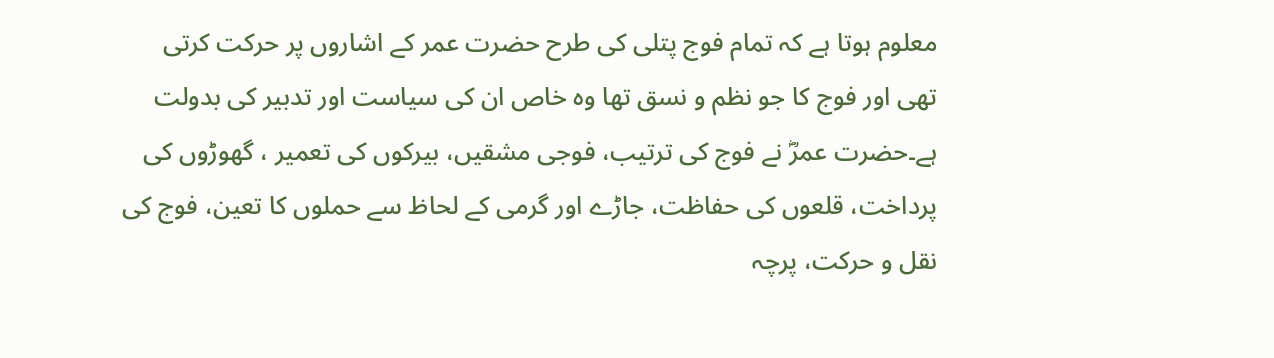معلوم ہوتا ہے کہ تمام فوج پتلی کی طرح حضرت عمر کے اشاروں پر حرکت کرتی تھی اور فوج کا جو نظم و نسق تھا وہ خاص ان کی سیاست اور تدبیر کی بدولت ہے۔حضرت عمرؓ نے فوج کی ترتیب، فوجی مشقیں، بیرکوں کی تعمیر ، گھوڑوں کی پرداخت، قلعوں کی حفاظت، جاڑے اور گرمی کے لحاظ سے حملوں کا تعین، فوج کی نقل و حرکت، پرچہ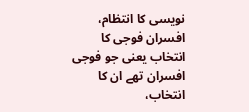نویسی کا انتظام، افسران فوجی کا انتخاب یعنی جو فوجی افسران تھے ان کا انتخاب،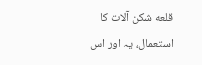قلعه شکن آلات کا استعمال، یہ اور اس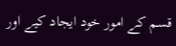قسم کے امور خود ایجاد کیے اور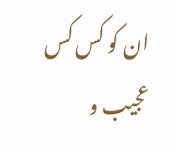ان کو کس کس عجیب و